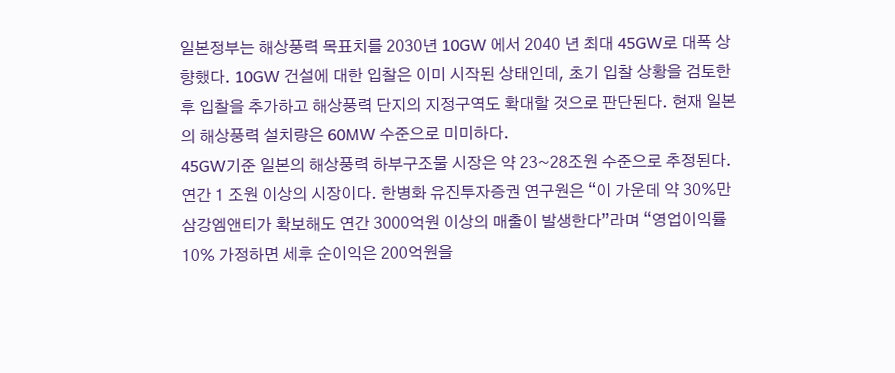일본정부는 해상풍력 목표치를 2030년 10GW 에서 2040 년 최대 45GW로 대폭 상향했다. 10GW 건설에 대한 입찰은 이미 시작된 상태인데, 초기 입찰 상황을 검토한 후 입찰을 추가하고 해상풍력 단지의 지정구역도 확대할 것으로 판단된다. 현재 일본의 해상풍력 설치량은 60MW 수준으로 미미하다.
45GW기준 일본의 해상풍력 하부구조물 시장은 약 23~28조원 수준으로 추정된다. 연간 1 조원 이상의 시장이다. 한병화 유진투자증권 연구원은 “이 가운데 약 30%만 삼강엠앤티가 확보해도 연간 3000억원 이상의 매출이 발생한다”라며 “영업이익률 10% 가정하면 세후 순이익은 200억원을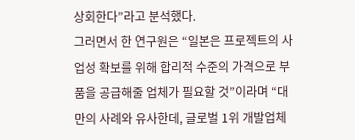상회한다”라고 분석했다.
그러면서 한 연구원은 “일본은 프로젝트의 사업성 확보를 위해 합리적 수준의 가격으로 부품을 공급해줄 업체가 필요할 것”이라며 “대만의 사례와 유사한데, 글로벌 1위 개발업체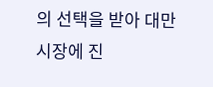의 선택을 받아 대만시장에 진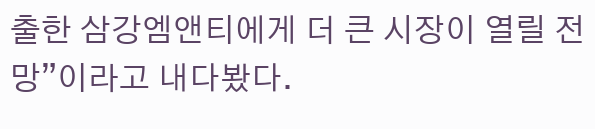출한 삼강엠앤티에게 더 큰 시장이 열릴 전망”이라고 내다봤다.